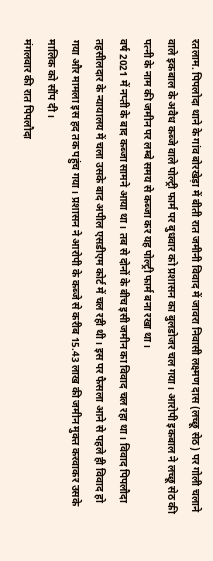रतलाम. पिपलोदा थाने के गांव बोरखेड़ा में बीती रात जमीनी विवाद में जावरा निवासी लक्ष्मण दास (लच्छू सेठ) पर गोली चलाने वाले इकबाल के अवैध कब्जे वाले पोल्ट्री फार्म पर बुधवार को प्रशासन का बुलडोजर चल गया। आरोपी इकबाल ने लच्छू सेठ की पत्नी के नाम की जमीन पर लम्बे समय से कब्जा कर यह पोल्ट्री फार्म बना रखा था।
वर्ष 2021 में नप्ती के बाद कब्जा सामने आया था। तब से दोनों के बीच इसी जमीन का विवाद चल रहा था। विवाद पिपलौदा तहसीलदार के न्यायालय में चला उसके बाद अपील एसडीएम कोर्ट में चल रही थी। इस पर फैसला आने से पहले ही विवाद हो गया और मामला इस हद तक पहुंच गया। प्रशासन ने आरोपी के कब्जे से करीब 15.43 लाख की जमीन मुक्त करवाकर उसके मालिक को सौंप दी।
मंगलवार की रात पिपलौदा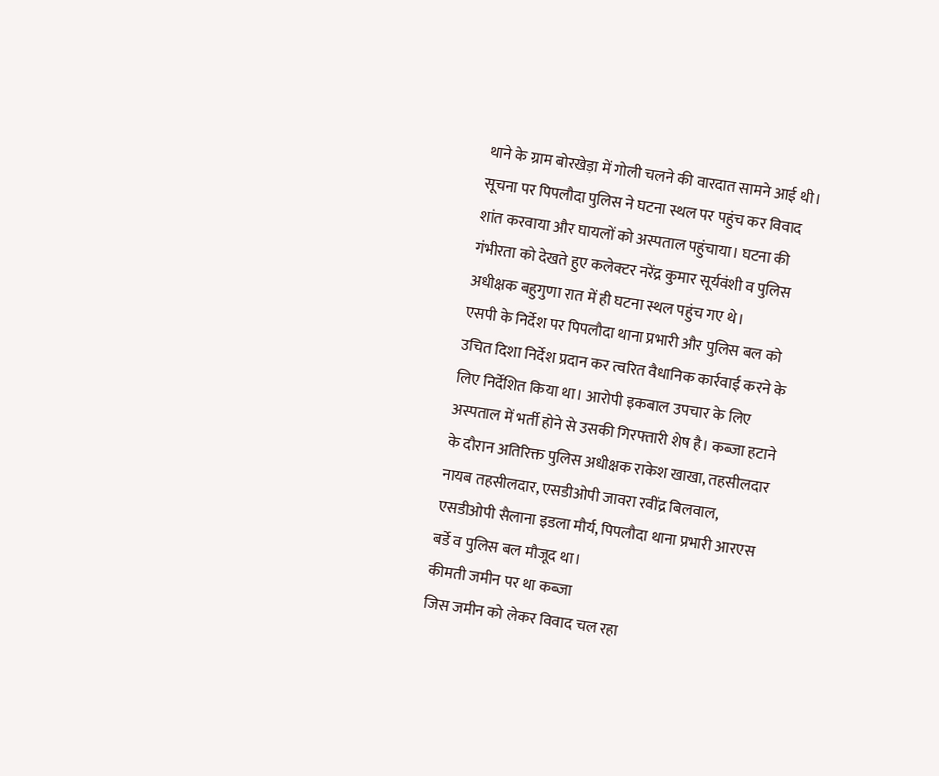थाने के ग्राम बोरखेड़ा में गोली चलने की वारदात सामने आई थी। सूचना पर पिपलौदा पुलिस ने घटना स्थल पर पहुंच कर विवाद शांत करवाया और घायलों को अस्पताल पहुंचाया। घटना की गंभीरता को देखते हुए कलेक्टर नरेंद्र कुमार सूर्यवंशी व पुलिस अधीक्षक बहुगुणा रात में ही घटना स्थल पहुंच गए थे।
एसपी के निर्देश पर पिपलौदा थाना प्रभारी और पुलिस बल को उचित दिशा निर्देश प्रदान कर त्वरित वैधानिक कार्रवाई करने के लिए निर्देशित किया था। आरोपी इकबाल उपचार के लिए अस्पताल में भर्ती होने से उसकी गिरफ्तारी शेष है। कब्जा हटाने के दौरान अतिरिक्त पुलिस अधीक्षक राकेश खाखा, तहसीलदार नायब तहसीलदार, एसडीओपी जावरा रवींद्र बिलवाल, एसडीओपी सैलाना इडला मौर्य, पिपलौदा थाना प्रभारी आरएस बर्डे व पुलिस बल मौजूद था।
कीमती जमीन पर था कब्जा
जिस जमीन को लेकर विवाद चल रहा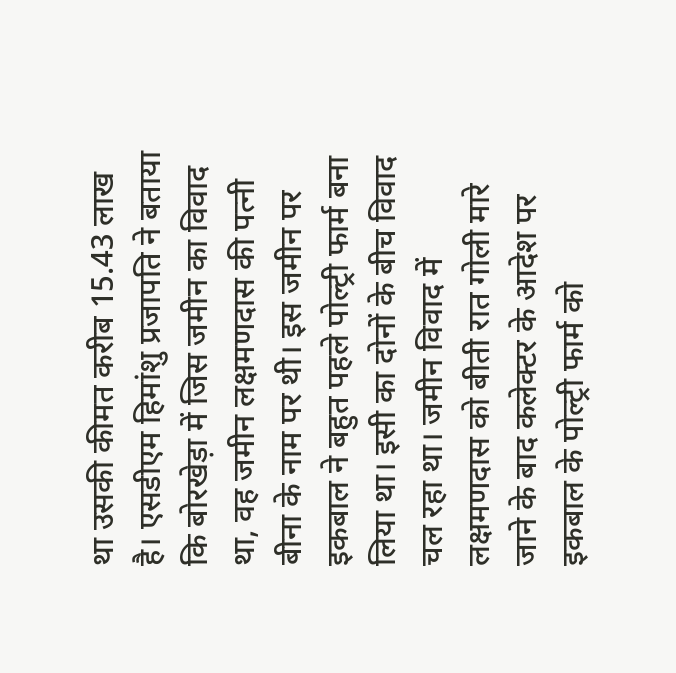था उसकी कीमत करीब 15.43 लाख है। एसडीएम हिमांशु प्रजापति ने बताया कि बोरखेड़ा में जिस जमीन का विवाद था, वह जमीन लक्षमणदास की पत्नी बीना के नाम पर थी। इस जमीन पर इकबाल ने बहुत पहले पोल्ट्री फार्म बना लिया था। इसी का दोनों के बीच विवाद चल रहा था। जमीन विवाद में लक्षमणदास को बीती रात गोली मारे जाने के बाद कलेक्टर के आदेश पर इकबाल के पोल्ट्री फार्म को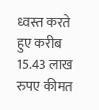ध्वस्त करते हुए करीब 15.43 लाख रुपए कीमत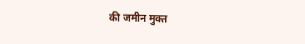की जमीन मुक्त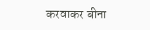करवाकर बीना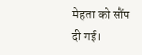मेहता को सौंप दी गई।